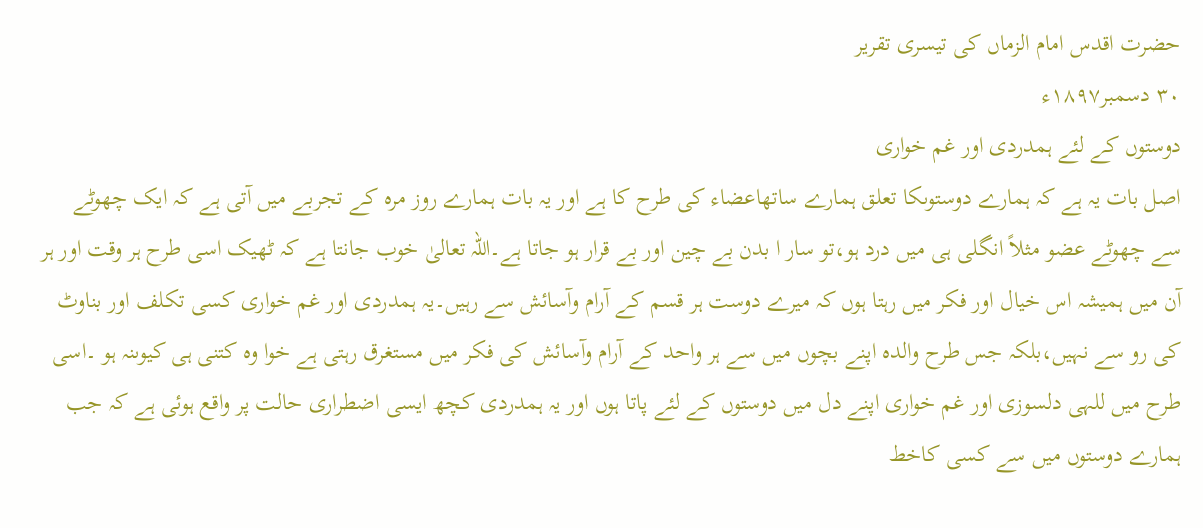حضرت اقدس امام الزماں کی تیسری تقریر
۳۰ دسمبر۱۸۹۷ء
دوستوں کے لئے ہمدردی اور غم خواری
اصل بات یہ ہے کہ ہمارے دوستوںکا تعلق ہمارے ساتھاعضاء کی طرح کا ہے اور یہ بات ہمارے روز مرہ کے تجربے میں آتی ہے کہ ایک چھوٹے سے چھوٹے عضو مثلاً انگلی ہی میں درد ہو،تو سار ا بدن بے چین اور بے قرار ہو جاتا ہے۔اللہ تعالیٰ خوب جانتا ہے کہ ٹھیک اسی طرح ہر وقت اور ہر آن میں ہمیشہ اس خیال اور فکر میں رہتا ہوں کہ میرے دوست ہر قسم کے آرام وآسائش سے رہیں۔یہ ہمدردی اور غم خواری کسی تکلف اور بناوٹ کی رو سے نہیں،بلکہ جس طرح والدہ اپنے بچوں میں سے ہر واحد کے آرام وآسائش کی فکر میں مستغرق رہتی ہے خوا وہ کتنی ہی کیوںنہ ہو ۔اسی طرح میں للہی دلسوزی اور غم خواری اپنے دل میں دوستوں کے لئے پاتا ہوں اور یہ ہمدردی کچھ ایسی اضطراری حالت پر واقع ہوئی ہے کہ جب ہمارے دوستوں میں سے کسی کاخط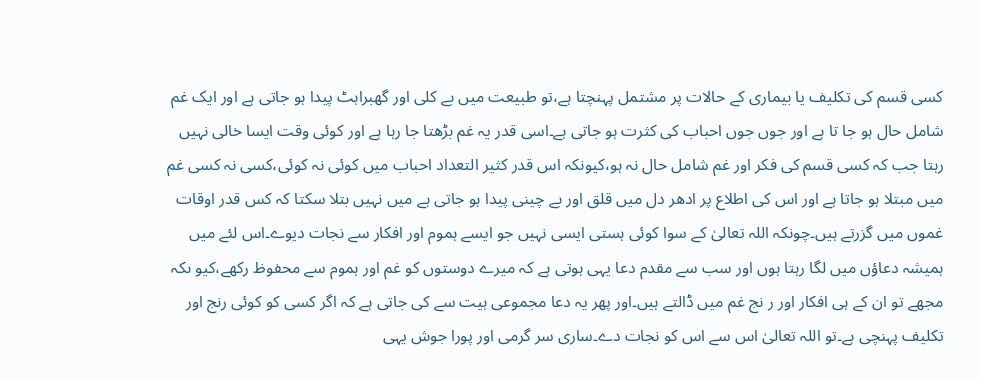کسی قسم کی تکلیف یا بیماری کے حالات پر مشتمل پہنچتا ہے،تو طبیعت میں بے کلی اور گھبراہٹ پیدا ہو جاتی ہے اور ایک غم شامل حال ہو جا تا ہے اور جوں جوں احباب کی کثرت ہو جاتی ہے۔اسی قدر یہ غم بڑھتا جا رہا ہے اور کوئی وقت ایسا خالی نہیں رہتا جب کہ کسی قسم کی فکر اور غم شامل حال نہ ہو،کیونکہ اس قدر کثیر التعداد احباب میں کوئی نہ کوئی،کسی نہ کسی غم میں مبتلا ہو جاتا ہے اور اس کی اطلاع پر ادھر دل میں قلق اور بے چینی پیدا ہو جاتی ہے میں نہیں بتلا سکتا کہ کس قدر اوقات غموں میں گزرتے ہیں۔چونکہ اللہ تعالیٰ کے سوا کوئی ہستی ایسی نہیں جو ایسے ہموم اور افکار سے نجات دیوے۔اس لئے میں ہمیشہ دعاؤں میں لگا رہتا ہوں اور سب سے مقدم دعا یہی ہوتی ہے کہ میرے دوستوں کو غم اور ہموم سے محفوظ رکھے،کیو ںکہ مجھے تو ان کے ہی افکار اور ر نج غم میں ڈالتے ہیں۔اور پھر یہ دعا مجموعی ہیت سے کی جاتی ہے کہ اگر کسی کو کوئی رنج اور تکلیف پہنچی ہے۔تو اللہ تعالیٰ اس سے اس کو نجات دے۔ساری سر گرمی اور پورا جوش یہی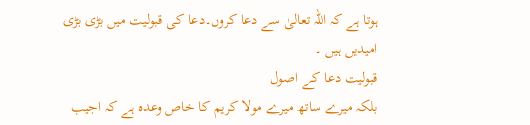ہوتا ہے کہ اللہ تعالیٰ سے دعا کروں۔دعا کی قبولیت میں بڑی بڑی امیدیں ہیں ۔
قبولیت دعا کے اصول
بلکہ میرے ساتھ میرے مولا کریم کا خاص وعدہ ہے کہ اجیب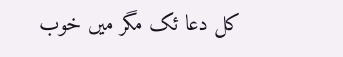کل دعا ئک مگر میں خوب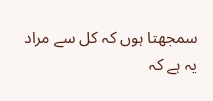سمجھتا ہوں کہ کل سے مراد یہ ہے کہ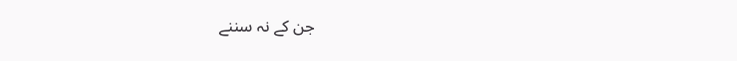جن کے نہ سننے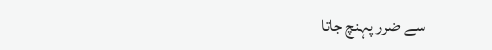سے ضرر پہنچ جاتا